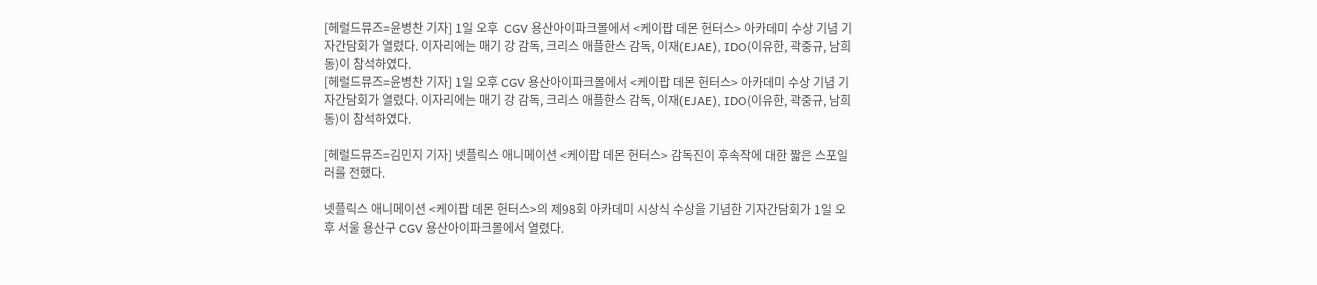[헤럴드뮤즈=윤병찬 기자] 1일 오후  CGV 용산아이파크몰에서 <케이팝 데몬 헌터스> 아카데미 수상 기념 기자간담회가 열렸다. 이자리에는 매기 강 감독, 크리스 애플한스 감독, 이재(EJAE), IDO(이유한, 곽중규, 남희동)이 참석하였다.
[헤럴드뮤즈=윤병찬 기자] 1일 오후 CGV 용산아이파크몰에서 <케이팝 데몬 헌터스> 아카데미 수상 기념 기자간담회가 열렸다. 이자리에는 매기 강 감독, 크리스 애플한스 감독, 이재(EJAE), IDO(이유한, 곽중규, 남희동)이 참석하였다.

[헤럴드뮤즈=김민지 기자] 넷플릭스 애니메이션 <케이팝 데몬 헌터스> 감독진이 후속작에 대한 짧은 스포일러를 전했다.

넷플릭스 애니메이션 <케이팝 데몬 헌터스>의 제98회 아카데미 시상식 수상을 기념한 기자간담회가 1일 오후 서울 용산구 CGV 용산아이파크몰에서 열렸다.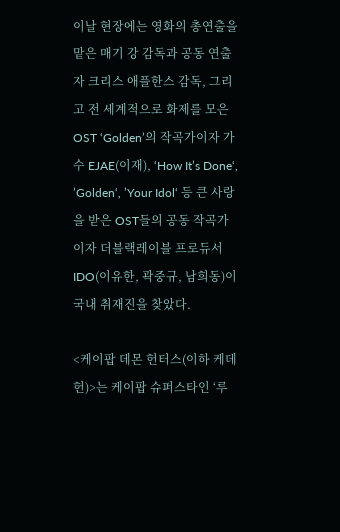이날 현장에는 영화의 총연출을 맡은 매기 강 감독과 공동 연출자 크리스 애플한스 감독, 그리고 전 세계적으로 화제를 모은 OST ‘Golden’의 작곡가이자 가수 EJAE(이재), ‘How It’s Done‘, ’Golden‘, ’Your Idol‘ 등 큰 사랑을 받은 OST들의 공동 작곡가이자 더블랙레이블 프로듀서 IDO(이유한, 곽중규, 남희동)이 국내 취재진을 찾았다.

<케이팝 데몬 헌터스(이하 케데헌)>는 케이팝 슈퍼스타인 ‘루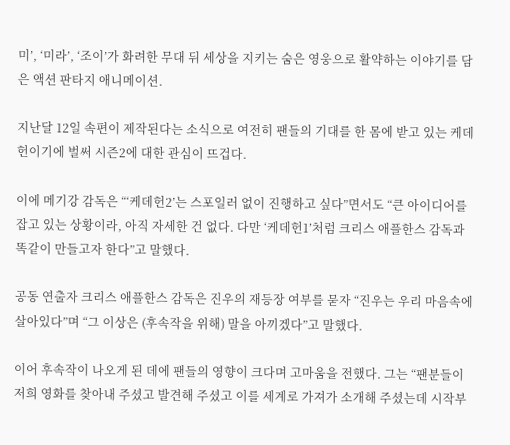미’, ‘미라’, ‘조이’가 화려한 무대 뒤 세상을 지키는 숨은 영웅으로 활약하는 이야기를 담은 액션 판타지 애니메이션.

지난달 12일 속편이 제작된다는 소식으로 여전히 팬들의 기대를 한 몸에 받고 있는 케데헌이기에 벌써 시즌2에 대한 관심이 뜨겁다.

이에 메기강 감독은 “‘케데헌2’는 스포일러 없이 진행하고 싶다”면서도 “큰 아이디어를 잡고 있는 상황이라, 아직 자세한 건 없다. 다만 ‘케데헌1’처럼 크리스 애플한스 감독과 똑같이 만들고자 한다”고 말했다.

공동 연출자 크리스 애플한스 감독은 진우의 재등장 여부를 묻자 “진우는 우리 마음속에 살아있다”며 “그 이상은 (후속작을 위해) 말을 아끼겠다”고 말했다.

이어 후속작이 나오게 된 데에 팬들의 영향이 크다며 고마움을 전했다. 그는 “팬분들이 저희 영화를 찾아내 주셨고 발견해 주셨고 이를 세계로 가져가 소개해 주셨는데 시작부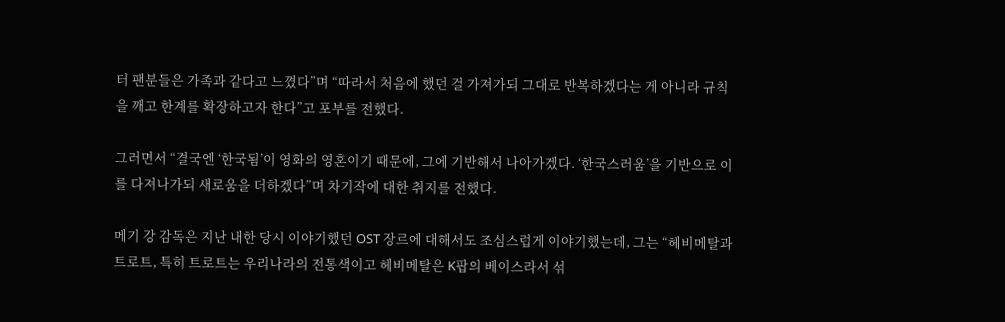터 팬분들은 가족과 같다고 느꼈다”며 “따라서 처음에 했던 걸 가져가되 그대로 반복하겠다는 게 아니라 규칙을 깨고 한계를 확장하고자 한다”고 포부를 전했다.

그러면서 “결국엔 ‘한국됨’이 영화의 영혼이기 때문에, 그에 기반해서 나아가겠다. ‘한국스러움’을 기반으로 이를 다져나가되 새로움을 더하겠다”며 차기작에 대한 취지를 전했다.

메기 강 감독은 지난 내한 당시 이야기했던 OST 장르에 대해서도 조심스럽게 이야기했는데, 그는 “헤비메탈과 트로트, 특히 트로트는 우리나라의 전통색이고 헤비메탈은 K팝의 베이스라서 섞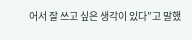어서 잘 쓰고 싶은 생각이 있다”고 말했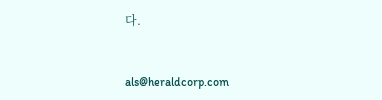다.


als@heraldcorp.com